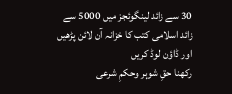30 سے زائد لینگوئجز میں 5000 سے زائد اسلامی کتب کا خزانہ آن لائن پڑھیں اور ڈاؤن لوڈ کریں
رکھنا حقِ شوہر وحکمِ شرعی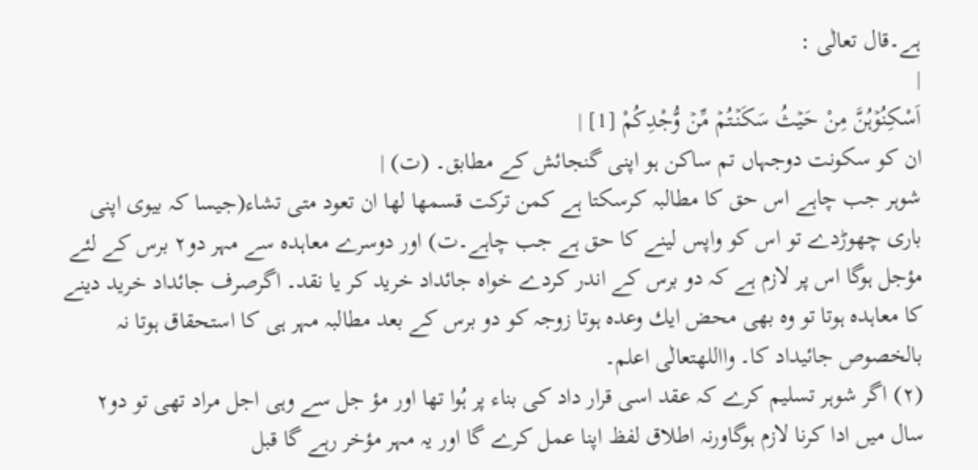ہے۔قال تعالٰی :
|
اَسْکِنُوۡہُنَّ مِنْ حَیۡثُ سَکَنۡتُمۡ مِّنۡ وُّجْدِکُمْ [1] |
ان کو سکونت دوجہاں تم ساکن ہو اپنی گنجائش کے مطابق۔ (ت) |
شوہر جب چاہے اس حق کا مطالبہ کرسکتا ہے کمن ترکت قسمھا لھا ان تعود متی تشاء(جیسا کہ بیوی اپنی باری چھوڑدے تو اس کو واپس لینے کا حق ہے جب چاہے۔ت) اور دوسرے معاہدہ سے مہر دو٢ برس کے لئے مؤجل ہوگا اس پر لازم ہے کہ دو برس کے اندر کردے خواہ جائداد خرید کر یا نقد۔ اگرصرف جائداد خرید دینے کا معاہدہ ہوتا تو وہ بھی محض ایك وعدہ ہوتا زوجہ کو دو برس کے بعد مطالبہ مہر ہی کا استحقاق ہوتا نہ بالخصوص جائیداد کا۔ وااللهتعالٰی اعلم۔
(٢) اگر شوہر تسلیم کرے کہ عقد اسی قرار داد کی بناء پر ہُوا تھا اور مؤ جل سے وہی اجل مراد تھی تو دو٢ سال میں ادا کرنا لازم ہوگاورنہ اطلاق لفظ اپنا عمل کرے گا اور یہ مہر مؤخر رہے گا قبل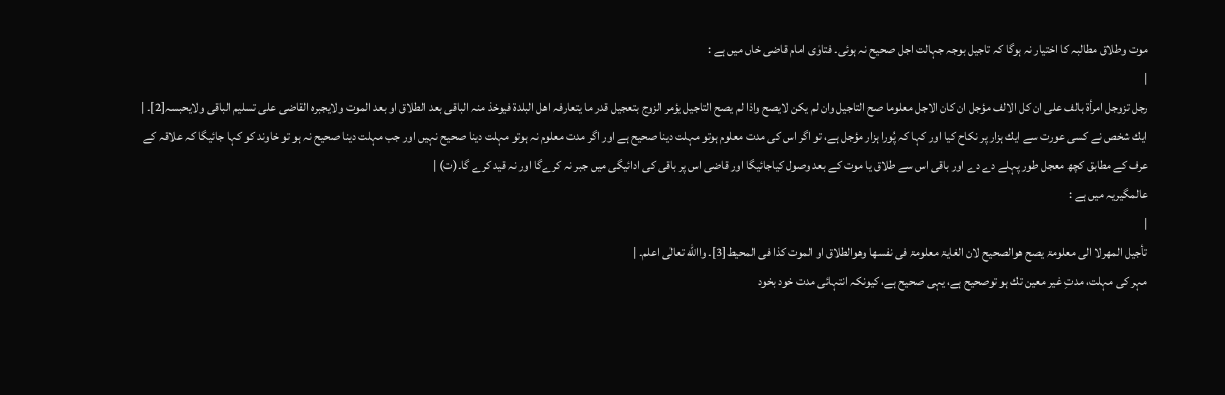موت وطلاق مطالبہ کا اختیار نہ ہوگا کہ تاجیل بوجہ جہالت اجل صحیح نہ ہوئی۔ فتاوٰی امام قاضی خاں میں ہے :
|
رجل تزوجل امرأۃ بالف علی ان کل الالف مؤجل ان کان الاجل معلوما صح التاجیل وان لم یکن لایصح واذا لم یصح التاجیل یؤمر الزوج بتعجیل قدر ما یتعارفہ اھل البلدۃ فیوخذ منہ الباقی بعد الطلاق او بعد الموت ولایجبرہ القاضی علی تسلیم الباقی ولایحبسہ[2]۔ |
ایك شخص نے کسی عورت سے ایك ہزار پر نکاح کیا اور کہا کہ پُورا ہزار مؤجل ہے، تو اگر اس کی مدت معلوم ہوتو مہلت دینا صحیح ہے اور اگر مدت معلوم نہ ہوتو مہلت دینا صحیح نہیں اور جب مہلت دینا صحیح نہ ہو تو خاوند کو کہا جائیگا کہ علاقہ کے عرف کے مطابق کچھ معجل طور پہلے دے دے اور باقی اس سے طلاق یا موت کے بعد وصول کیاجائیگا اور قاضی اس پر باقی کی ادائیگی میں جبر نہ کرےگا اور نہ قید کرے گا۔(ت) |
عالمگیریہ میں ہے :
|
تأجیل المھرلا الی معلومۃ یصح ھوالصحیح لان الغایۃ معلومۃ فی نفسھا وھوالطلاق او الموت کذا فی المحیط[3]۔ واالله تعالٰی اعلم۔ |
مہر کی مہلت، مدتِ غیر معین تك ہو توصحیح ہے، یہی صحیح ہے، کیونکہ انتہائی مدت خود بخود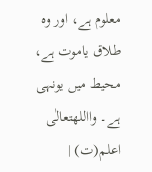معلوم ہے، اور وہ طلاق یاموت ہے، محیط میں یونہی ہے۔ وااللهتعالٰی اعلم(ت) |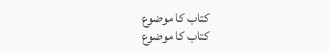کتاب کا موضوع
کتاب کا موضوع